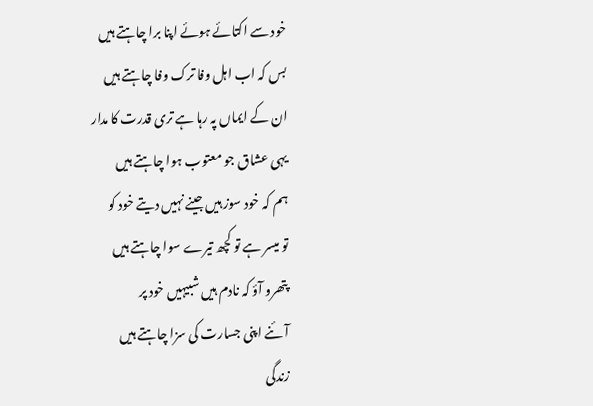خود سے اکتائے ہوئے اپنا برا چاہتے ہیں
بس کہ اب اہل وفا ترک وفا چاہتے ہیں
ان کے ایماں پہ رہا ہے تری قدرت کا مدار
یہی عشاق جو معتوب ہوا چاہتے ہیں
ہم کہ خود سوز ہیں جینے نہیں دیتے خود کو
تو میسر ہے تو کچھ تیرے سوا چاہتے ہیں
پتھرو آؤ کہ نادم ہیں شبیہیں خود پر
آئنے اپنی جسارت کی سزا چاہتے ہیں
زندگی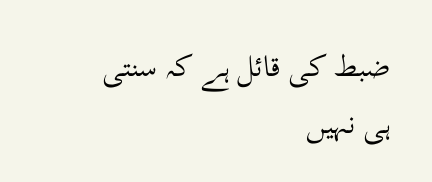ضبط کی قائل ہے کہ سنتی ہی نہیں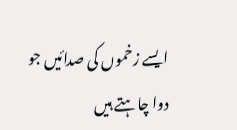ایسے زخموں کی صدائیں جو دوا چاہتے ہیں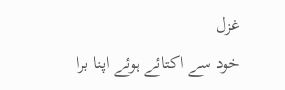غزل
خود سے اکتائے ہوئے اپنا برا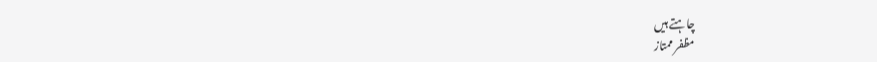چاہتے ہیں
مظفر ممتاز